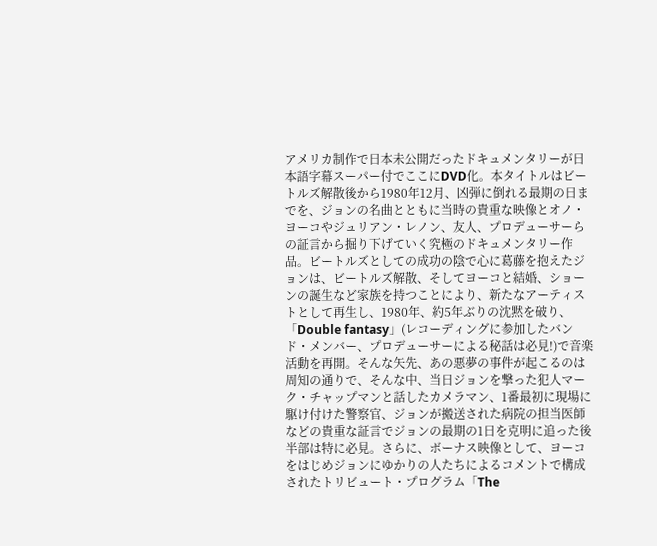アメリカ制作で日本未公開だったドキュメンタリーが日本語字幕スーパー付でここにDVD化。本タイトルはビートルズ解散後から1980年12月、凶弾に倒れる最期の日までを、ジョンの名曲とともに当時の貴重な映像とオノ・ヨーコやジュリアン・レノン、友人、プロデューサーらの証言から掘り下げていく究極のドキュメンタリー作品。ビートルズとしての成功の陰で心に葛藤を抱えたジョンは、ビートルズ解散、そしてヨーコと結婚、ショーンの誕生など家族を持つことにより、新たなアーティストとして再生し、1980年、約5年ぶりの沈黙を破り、「Double fantasy」(レコーディングに参加したバンド・メンバー、プロデューサーによる秘話は必見!)で音楽活動を再開。そんな矢先、あの悪夢の事件が起こるのは周知の通りで、そんな中、当日ジョンを撃った犯人マーク・チャップマンと話したカメラマン、1番最初に現場に駆け付けた警察官、ジョンが搬送された病院の担当医師などの貴重な証言でジョンの最期の1日を克明に追った後半部は特に必見。さらに、ボーナス映像として、ヨーコをはじめジョンにゆかりの人たちによるコメントで構成されたトリビュート・プログラム「The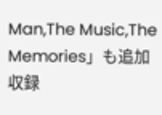Man,The Music,The Memories」も追加収録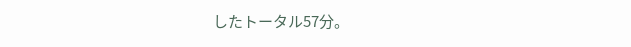したトータル57分。